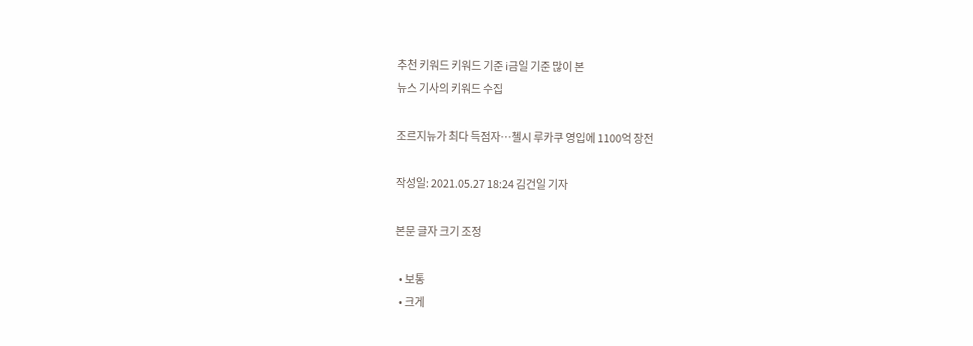추천 키워드 키워드 기준 i금일 기준 많이 본
뉴스 기사의 키워드 수집

조르지뉴가 최다 득점자…첼시 루카쿠 영입에 1100억 장전

작성일: 2021.05.27 18:24 김건일 기자

본문 글자 크기 조정

  • 보통
  • 크게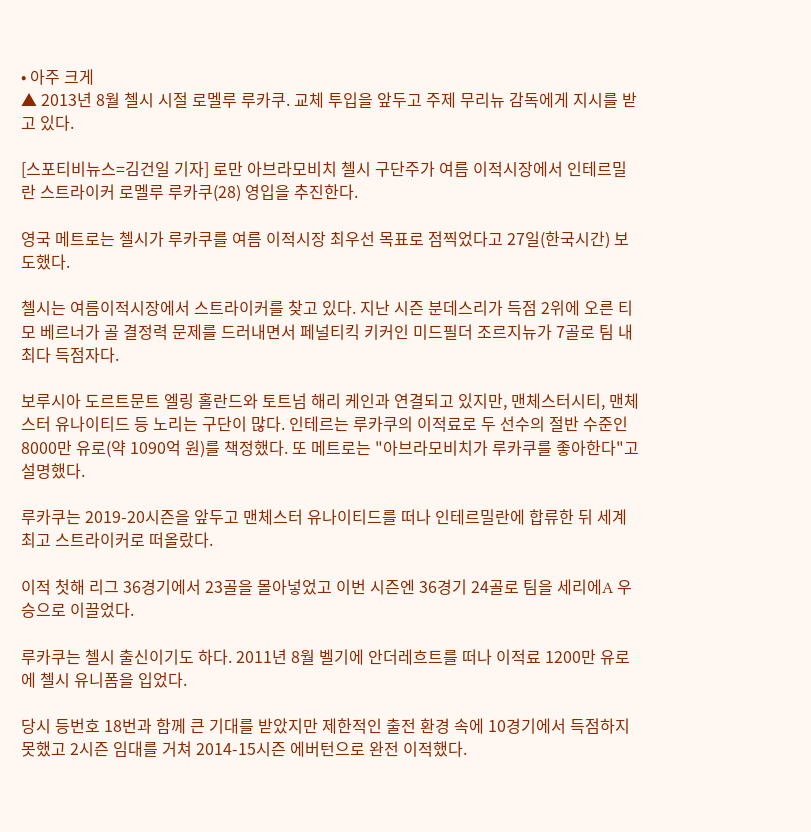• 아주 크게
▲ 2013년 8월 첼시 시절 로멜루 루카쿠. 교체 투입을 앞두고 주제 무리뉴 감독에게 지시를 받고 있다.

[스포티비뉴스=김건일 기자] 로만 아브라모비치 첼시 구단주가 여름 이적시장에서 인테르밀란 스트라이커 로멜루 루카쿠(28) 영입을 추진한다.

영국 메트로는 첼시가 루카쿠를 여름 이적시장 최우선 목표로 점찍었다고 27일(한국시간) 보도했다.

첼시는 여름이적시장에서 스트라이커를 찾고 있다. 지난 시즌 분데스리가 득점 2위에 오른 티모 베르너가 골 결정력 문제를 드러내면서 페널티킥 키커인 미드필더 조르지뉴가 7골로 팀 내 최다 득점자다.

보루시아 도르트문트 엘링 홀란드와 토트넘 해리 케인과 연결되고 있지만, 맨체스터시티, 맨체스터 유나이티드 등 노리는 구단이 많다. 인테르는 루카쿠의 이적료로 두 선수의 절반 수준인 8000만 유로(약 1090억 원)를 책정했다. 또 메트로는 "아브라모비치가 루카쿠를 좋아한다"고 설명했다.

루카쿠는 2019-20시즌을 앞두고 맨체스터 유나이티드를 떠나 인테르밀란에 합류한 뒤 세계 최고 스트라이커로 떠올랐다.

이적 첫해 리그 36경기에서 23골을 몰아넣었고 이번 시즌엔 36경기 24골로 팀을 세리에A 우승으로 이끌었다.

루카쿠는 첼시 출신이기도 하다. 2011년 8월 벨기에 안더레흐트를 떠나 이적료 1200만 유로에 첼시 유니폼을 입었다.

당시 등번호 18번과 함께 큰 기대를 받았지만 제한적인 출전 환경 속에 10경기에서 득점하지 못했고 2시즌 임대를 거쳐 2014-15시즌 에버턴으로 완전 이적했다.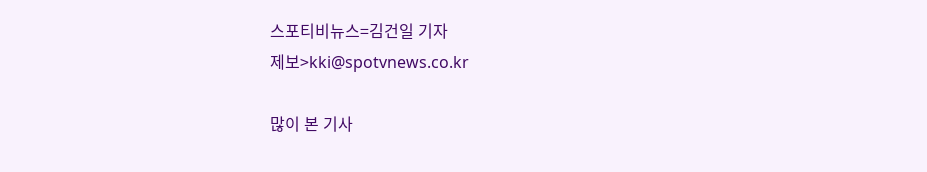스포티비뉴스=김건일 기자
제보>kki@spotvnews.co.kr

많이 본 기사